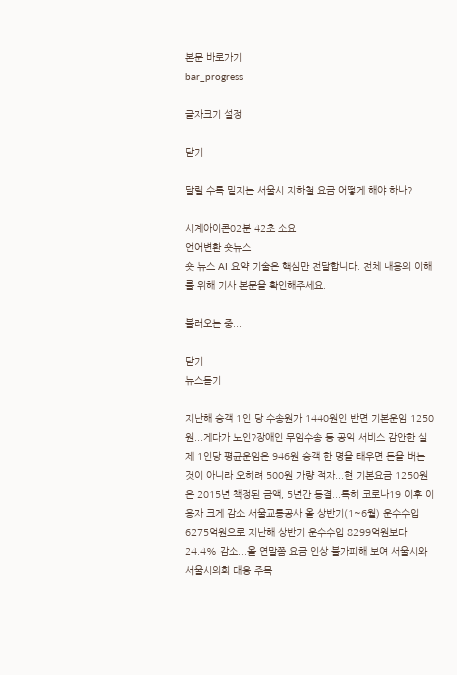본문 바로가기
bar_progress

글자크기 설정

닫기

달릴 수록 밑지는 서울시 지하철 요금 어떻게 해야 하나?

시계아이콘02분 42초 소요
언어변환 숏뉴스
숏 뉴스 AI 요약 기술은 핵심만 전달합니다. 전체 내용의 이해를 위해 기사 본문을 확인해주세요.

불러오는 중...

닫기
뉴스듣기

지난해 승객 1인 당 수송원가 1440원인 반면 기본운임 1250원...게다가 노인?장애인 무임수송 등 공익 서비스 감안한 실제 1인당 평균운임은 946원 승객 한 명을 태우면 돈을 버는 것이 아니라 오히려 500원 가량 적자...현 기본요금 1250원은 2015년 책정된 금액, 5년간 동결...특히 코로나19 이후 이용자 크게 감소 서울교통공사 올 상반기(1~6월) 운수수입 6275억원으로 지난해 상반기 운수수입 8299억원보다 24.4% 감소...올 연말쯤 요금 인상 불가피해 보여 서울시와 서울시의회 대응 주목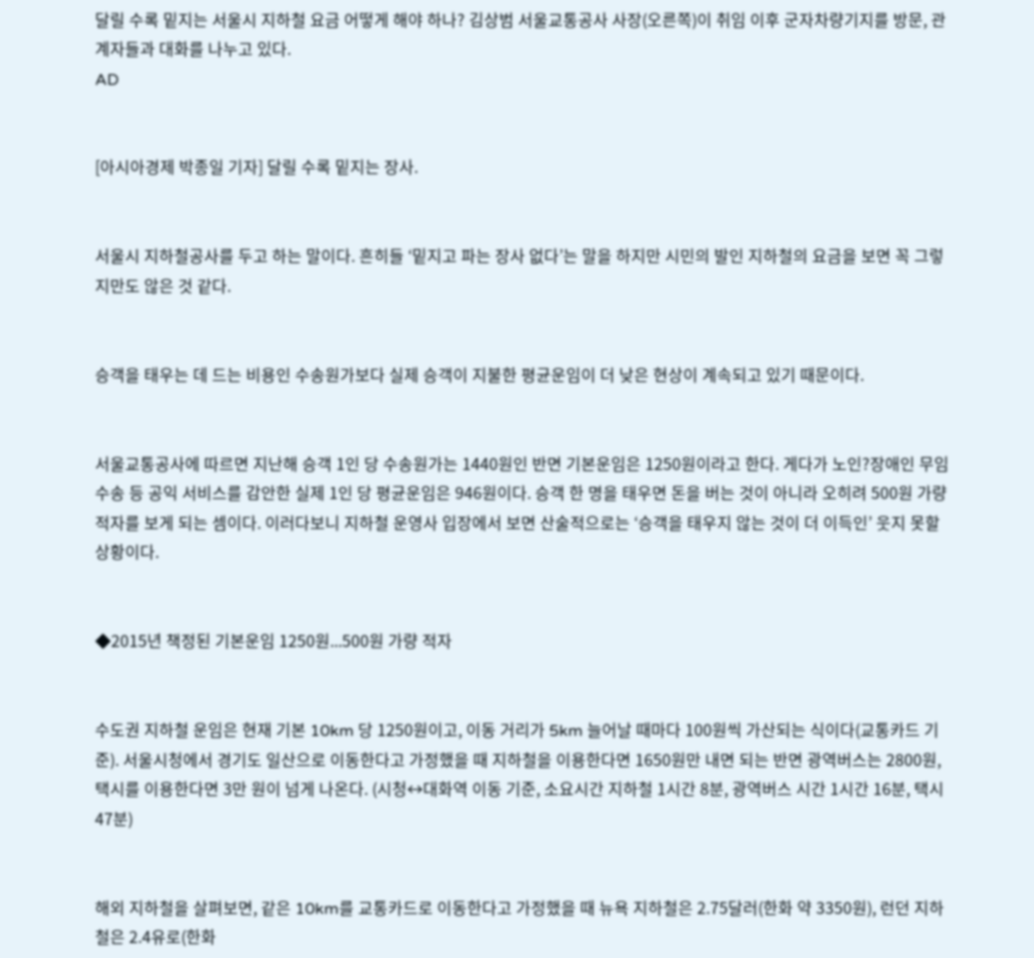달릴 수록 밑지는 서울시 지하철 요금 어떻게 해야 하나? 김상범 서울교통공사 사장(오른쪽)이 취임 이후 군자차량기지를 방문, 관계자들과 대화를 나누고 있다.
AD


[아시아경제 박종일 기자] 달릴 수록 밑지는 장사.


서울시 지하철공사를 두고 하는 말이다. 흔히들 ‘밑지고 파는 장사 없다’는 말을 하지만 시민의 발인 지하철의 요금을 보면 꼭 그렇지만도 않은 것 같다.


승객을 태우는 데 드는 비용인 수송원가보다 실제 승객이 지불한 평균운임이 더 낮은 현상이 계속되고 있기 때문이다.


서울교통공사에 따르면 지난해 승객 1인 당 수송원가는 1440원인 반면 기본운임은 1250원이라고 한다. 게다가 노인?장애인 무임수송 등 공익 서비스를 감안한 실제 1인 당 평균운임은 946원이다. 승객 한 명을 태우면 돈을 버는 것이 아니라 오히려 500원 가량 적자를 보게 되는 셈이다. 이러다보니 지하철 운영사 입장에서 보면 산술적으로는 ‘승객을 태우지 않는 것이 더 이득인’ 웃지 못할 상황이다.


◆2015년 책정된 기본운임 1250원...500원 가량 적자


수도권 지하철 운임은 현재 기본 10km 당 1250원이고, 이동 거리가 5km 늘어날 때마다 100원씩 가산되는 식이다(교통카드 기준). 서울시청에서 경기도 일산으로 이동한다고 가정했을 때 지하철을 이용한다면 1650원만 내면 되는 반면 광역버스는 2800원, 택시를 이용한다면 3만 원이 넘게 나온다. (시청↔대화역 이동 기준, 소요시간 지하철 1시간 8분, 광역버스 시간 1시간 16분, 택시 47분)


해외 지하철을 살펴보면, 같은 10km를 교통카드로 이동한다고 가정했을 때 뉴욕 지하철은 2.75달러(한화 약 3350원), 런던 지하철은 2.4유로(한화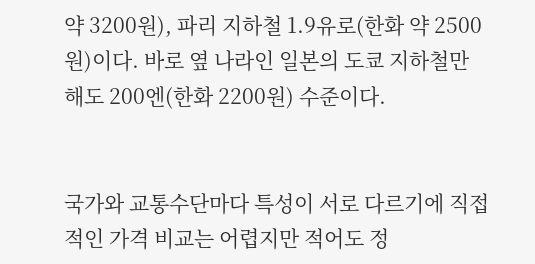약 3200원), 파리 지하철 1.9유로(한화 약 2500원)이다. 바로 옆 나라인 일본의 도쿄 지하철만 해도 200엔(한화 2200원) 수준이다.


국가와 교통수단마다 특성이 서로 다르기에 직접적인 가격 비교는 어렵지만 적어도 정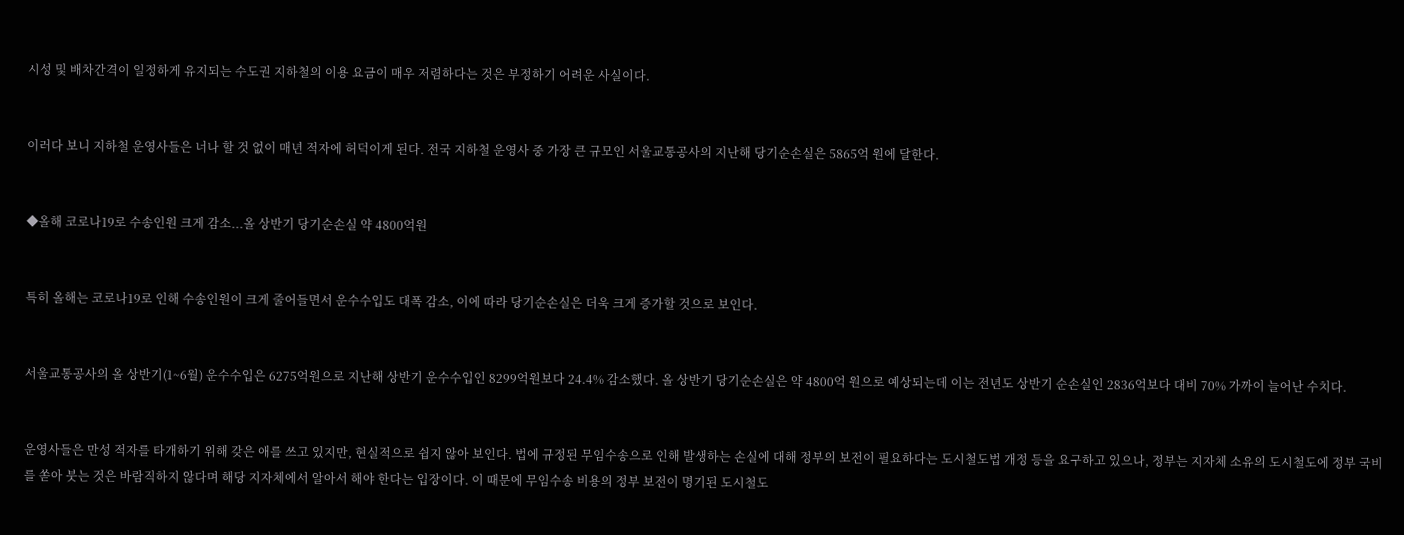시성 및 배차간격이 일정하게 유지되는 수도권 지하철의 이용 요금이 매우 저렴하다는 것은 부정하기 어려운 사실이다.


이러다 보니 지하철 운영사들은 너나 할 것 없이 매년 적자에 허덕이게 된다. 전국 지하철 운영사 중 가장 큰 규모인 서울교통공사의 지난해 당기순손실은 5865억 원에 달한다.


◆올해 코로나19로 수송인원 크게 감소...올 상반기 당기순손실 약 4800억원


특히 올해는 코로나19로 인해 수송인원이 크게 줄어들면서 운수수입도 대폭 감소, 이에 따라 당기순손실은 더욱 크게 증가할 것으로 보인다.


서울교통공사의 올 상반기(1~6월) 운수수입은 6275억원으로 지난해 상반기 운수수입인 8299억원보다 24.4% 감소했다. 올 상반기 당기순손실은 약 4800억 원으로 예상되는데 이는 전년도 상반기 순손실인 2836억보다 대비 70% 가까이 늘어난 수치다.


운영사들은 만성 적자를 타개하기 위해 갖은 애를 쓰고 있지만, 현실적으로 쉽지 않아 보인다. 법에 규정된 무임수송으로 인해 발생하는 손실에 대해 정부의 보전이 필요하다는 도시철도법 개정 등을 요구하고 있으나, 정부는 지자체 소유의 도시철도에 정부 국비를 쏟아 붓는 것은 바람직하지 않다며 해당 지자체에서 알아서 해야 한다는 입장이다. 이 때문에 무임수송 비용의 정부 보전이 명기된 도시철도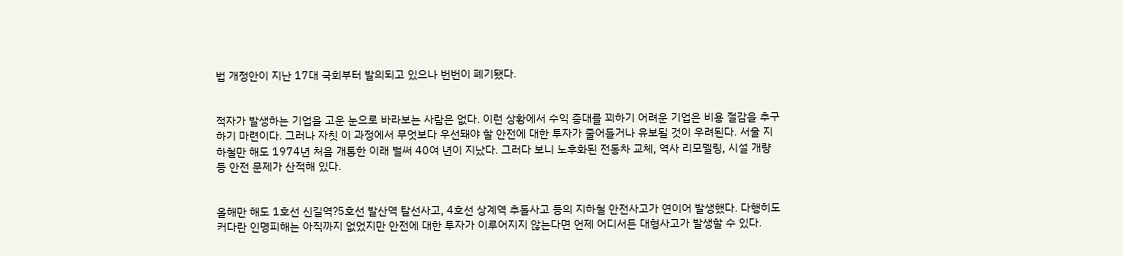법 개정안이 지난 17대 국회부터 발의되고 있으나 번번이 폐기됐다.


적자가 발생하는 기업을 고운 눈으로 바라보는 사람은 없다. 이런 상황에서 수익 증대를 꾀하기 어려운 기업은 비용 절감을 추구하기 마련이다. 그러나 자칫 이 과정에서 무엇보다 우선돼야 할 안전에 대한 투자가 줄어들거나 유보될 것이 우려된다. 서울 지하철만 해도 1974년 처음 개통한 이래 벌써 40여 년이 지났다. 그러다 보니 노후화된 전동차 교체, 역사 리모델링, 시설 개량 등 안전 문제가 산적해 있다.


올해만 해도 1호선 신길역?5호선 발산역 탈선사고, 4호선 상계역 추돌사고 등의 지하철 안전사고가 연이어 발생했다. 다행히도 커다란 인명피해는 아직까지 없었지만 안전에 대한 투자가 이루어지지 않는다면 언제 어디서든 대형사고가 발생할 수 있다.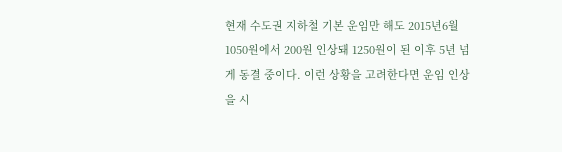현재 수도권 지하철 기본 운임만 해도 2015년6월 1050원에서 200원 인상돼 1250원이 된 이후 5년 넘게 동결 중이다. 이런 상황을 고려한다면 운임 인상을 시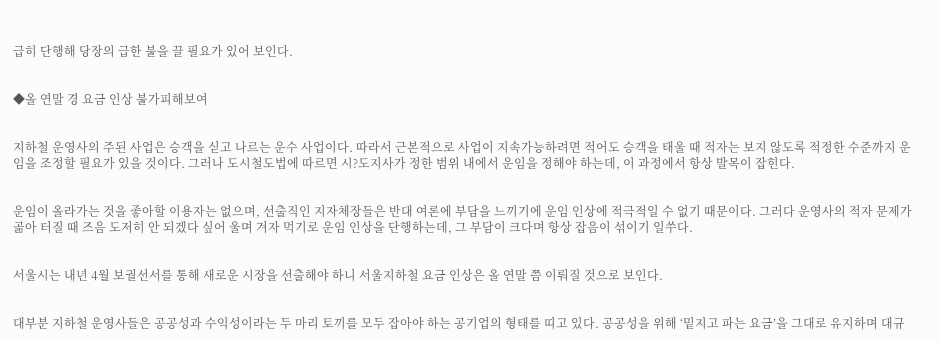급히 단행해 당장의 급한 불을 끌 필요가 있어 보인다.


◆올 연말 경 요금 인상 불가피해보여


지하철 운영사의 주된 사업은 승객을 싣고 나르는 운수 사업이다. 따라서 근본적으로 사업이 지속가능하려면 적어도 승객을 태울 때 적자는 보지 않도록 적정한 수준까지 운임을 조정할 필요가 있을 것이다. 그러나 도시철도법에 따르면 시?도지사가 정한 범위 내에서 운임을 정해야 하는데, 이 과정에서 항상 발목이 잡힌다.


운임이 올라가는 것을 좋아할 이용자는 없으며, 선출직인 지자체장들은 반대 여론에 부담을 느끼기에 운임 인상에 적극적일 수 없기 때문이다. 그러다 운영사의 적자 문제가 곪아 터질 때 즈음 도저히 안 되겠다 싶어 울며 겨자 먹기로 운임 인상을 단행하는데, 그 부담이 크다며 항상 잡음이 섞이기 일쑤다.


서울시는 내년 4월 보궐선서를 통해 새로운 시장을 선출해야 하니 서울지하철 요금 인상은 올 연말 쯤 이뤄질 것으로 보인다.


대부분 지하철 운영사들은 공공성과 수익성이라는 두 마리 토끼를 모두 잡아야 하는 공기업의 형태를 띠고 있다. 공공성을 위해 ‘밑지고 파는 요금’을 그대로 유지하며 대규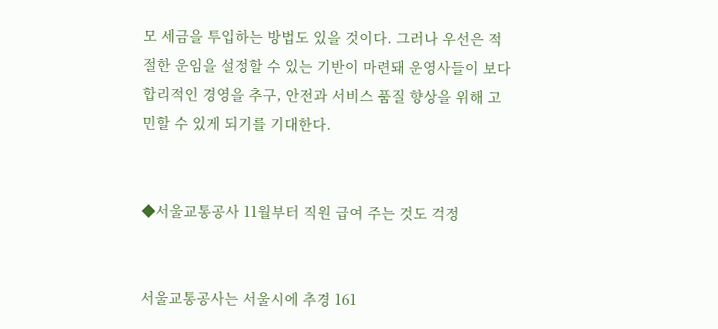모 세금을 투입하는 방법도 있을 것이다. 그러나 우선은 적절한 운임을 설정할 수 있는 기반이 마련돼 운영사들이 보다 합리적인 경영을 추구, 안전과 서비스 품질 향상을 위해 고민할 수 있게 되기를 기대한다.


◆서울교통공사 11월부터 직원 급여 주는 것도 걱정


서울교통공사는 서울시에 추경 161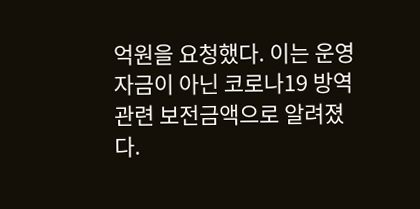억원을 요청했다. 이는 운영자금이 아닌 코로나19 방역 관련 보전금액으로 알려졌다.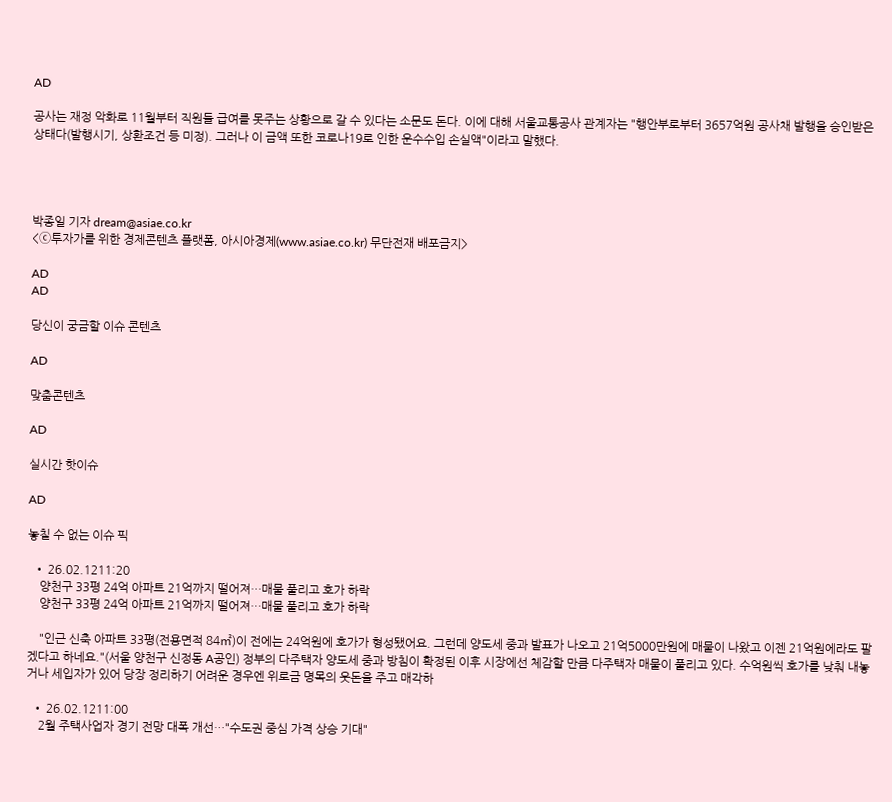AD

공사는 재정 악화로 11월부터 직원들 급여를 못주는 상황으로 갈 수 있다는 소문도 돈다. 이에 대해 서울교통공사 관계자는 "행안부로부터 3657억원 공사채 발행을 승인받은 상태다(발행시기, 상환조건 등 미정). 그러나 이 금액 또한 코로나19로 인한 운수수입 손실액"이라고 말했다.




박종일 기자 dream@asiae.co.kr
<ⓒ투자가를 위한 경제콘텐츠 플랫폼, 아시아경제(www.asiae.co.kr) 무단전재 배포금지>

AD
AD

당신이 궁금할 이슈 콘텐츠

AD

맞춤콘텐츠

AD

실시간 핫이슈

AD

놓칠 수 없는 이슈 픽

  • 26.02.1211:20
    양천구 33평 24억 아파트 21억까지 떨어져…매물 풀리고 호가 하락
    양천구 33평 24억 아파트 21억까지 떨어져…매물 풀리고 호가 하락

    "인근 신축 아파트 33평(전용면적 84㎡)이 전에는 24억원에 호가가 형성됐어요. 그런데 양도세 중과 발표가 나오고 21억5000만원에 매물이 나왔고 이젠 21억원에라도 팔겠다고 하네요."(서울 양천구 신정동 A공인) 정부의 다주택자 양도세 중과 방침이 확정된 이후 시장에선 체감할 만큼 다주택자 매물이 풀리고 있다. 수억원씩 호가를 낮춰 내놓거나 세입자가 있어 당장 정리하기 어려운 경우엔 위로금 명목의 웃돈을 주고 매각하

  • 26.02.1211:00
    2월 주택사업자 경기 전망 대폭 개선…"수도권 중심 가격 상승 기대"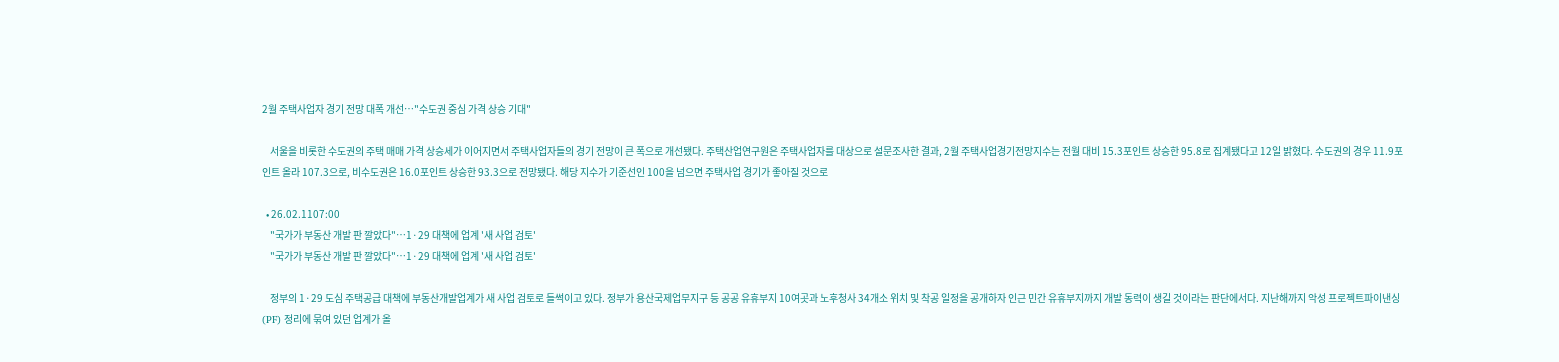2월 주택사업자 경기 전망 대폭 개선…"수도권 중심 가격 상승 기대"

    서울을 비롯한 수도권의 주택 매매 가격 상승세가 이어지면서 주택사업자들의 경기 전망이 큰 폭으로 개선됐다. 주택산업연구원은 주택사업자를 대상으로 설문조사한 결과, 2월 주택사업경기전망지수는 전월 대비 15.3포인트 상승한 95.8로 집계됐다고 12일 밝혔다. 수도권의 경우 11.9포인트 올라 107.3으로, 비수도권은 16.0포인트 상승한 93.3으로 전망됐다. 해당 지수가 기준선인 100을 넘으면 주택사업 경기가 좋아질 것으로

  • 26.02.1107:00
    "국가가 부동산 개발 판 깔았다"…1·29 대책에 업계 '새 사업 검토'
    "국가가 부동산 개발 판 깔았다"…1·29 대책에 업계 '새 사업 검토'

    정부의 1·29 도심 주택공급 대책에 부동산개발업계가 새 사업 검토로 들썩이고 있다. 정부가 용산국제업무지구 등 공공 유휴부지 10여곳과 노후청사 34개소 위치 및 착공 일정을 공개하자 인근 민간 유휴부지까지 개발 동력이 생길 것이라는 판단에서다. 지난해까지 악성 프로젝트파이낸싱(PF) 정리에 묶여 있던 업계가 올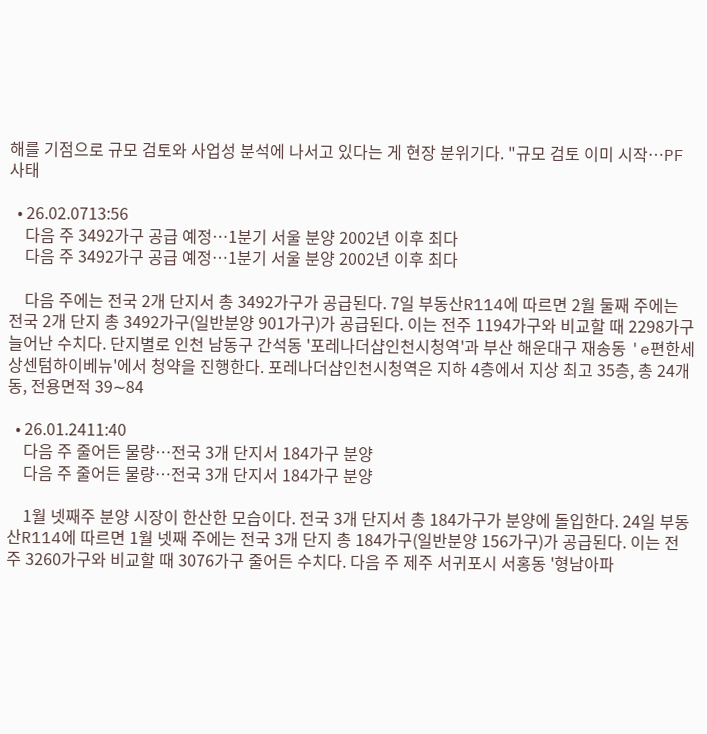해를 기점으로 규모 검토와 사업성 분석에 나서고 있다는 게 현장 분위기다. "규모 검토 이미 시작…PF사태

  • 26.02.0713:56
    다음 주 3492가구 공급 예정…1분기 서울 분양 2002년 이후 최다
    다음 주 3492가구 공급 예정…1분기 서울 분양 2002년 이후 최다

    다음 주에는 전국 2개 단지서 총 3492가구가 공급된다. 7일 부동산R114에 따르면 2월 둘째 주에는 전국 2개 단지 총 3492가구(일반분양 901가구)가 공급된다. 이는 전주 1194가구와 비교할 때 2298가구 늘어난 수치다. 단지별로 인천 남동구 간석동 '포레나더샵인천시청역'과 부산 해운대구 재송동 'e편한세상센텀하이베뉴'에서 청약을 진행한다. 포레나더샵인천시청역은 지하 4층에서 지상 최고 35층, 총 24개동, 전용면적 39∼84

  • 26.01.2411:40
    다음 주 줄어든 물량…전국 3개 단지서 184가구 분양
    다음 주 줄어든 물량…전국 3개 단지서 184가구 분양

    1월 넷째주 분양 시장이 한산한 모습이다. 전국 3개 단지서 총 184가구가 분양에 돌입한다. 24일 부동산R114에 따르면 1월 넷째 주에는 전국 3개 단지 총 184가구(일반분양 156가구)가 공급된다. 이는 전주 3260가구와 비교할 때 3076가구 줄어든 수치다. 다음 주 제주 서귀포시 서홍동 '형남아파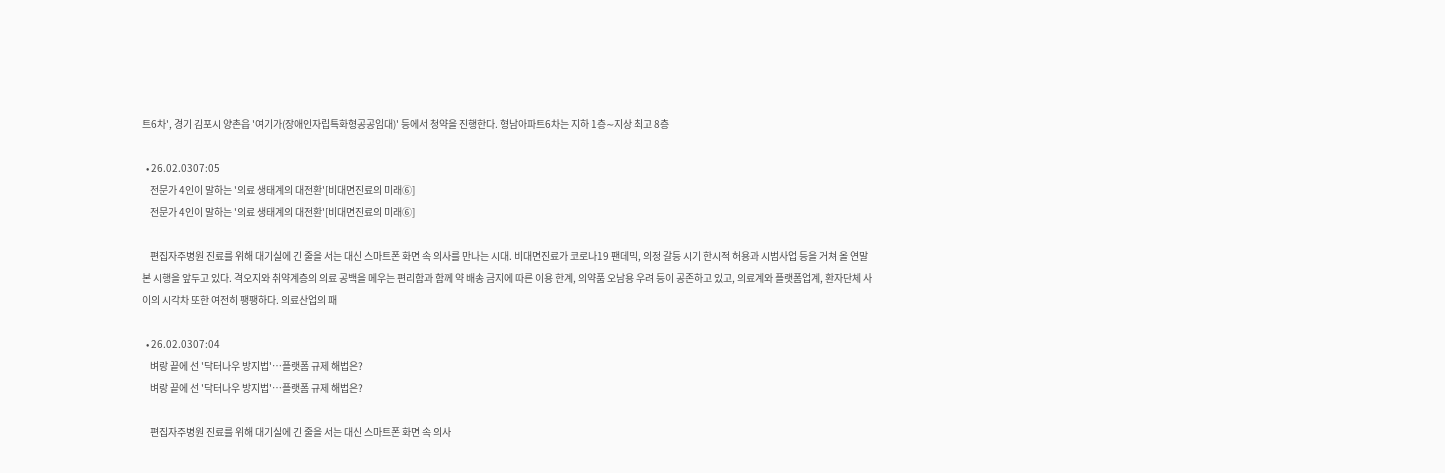트6차', 경기 김포시 양촌읍 '여기가(장애인자립특화형공공임대)' 등에서 청약을 진행한다. 형남아파트6차는 지하 1층∼지상 최고 8층

  • 26.02.0307:05
    전문가 4인이 말하는 '의료 생태계의 대전환'[비대면진료의 미래⑥]
    전문가 4인이 말하는 '의료 생태계의 대전환'[비대면진료의 미래⑥]

    편집자주병원 진료를 위해 대기실에 긴 줄을 서는 대신 스마트폰 화면 속 의사를 만나는 시대. 비대면진료가 코로나19 팬데믹, 의정 갈등 시기 한시적 허용과 시범사업 등을 거쳐 올 연말 본 시행을 앞두고 있다. 격오지와 취약계층의 의료 공백을 메우는 편리함과 함께 약 배송 금지에 따른 이용 한계, 의약품 오남용 우려 등이 공존하고 있고, 의료계와 플랫폼업계, 환자단체 사이의 시각차 또한 여전히 팽팽하다. 의료산업의 패

  • 26.02.0307:04
    벼랑 끝에 선 '닥터나우 방지법'…플랫폼 규제 해법은?
    벼랑 끝에 선 '닥터나우 방지법'…플랫폼 규제 해법은?

    편집자주병원 진료를 위해 대기실에 긴 줄을 서는 대신 스마트폰 화면 속 의사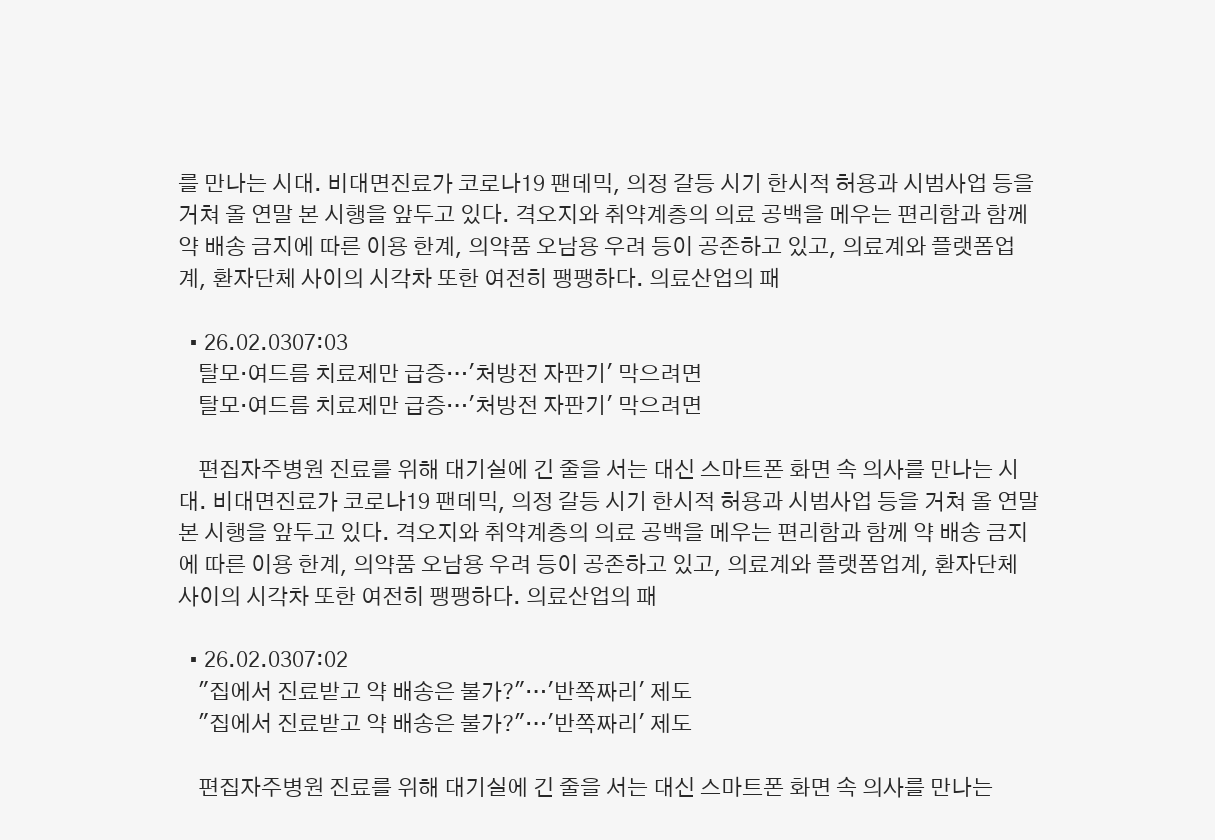를 만나는 시대. 비대면진료가 코로나19 팬데믹, 의정 갈등 시기 한시적 허용과 시범사업 등을 거쳐 올 연말 본 시행을 앞두고 있다. 격오지와 취약계층의 의료 공백을 메우는 편리함과 함께 약 배송 금지에 따른 이용 한계, 의약품 오남용 우려 등이 공존하고 있고, 의료계와 플랫폼업계, 환자단체 사이의 시각차 또한 여전히 팽팽하다. 의료산업의 패

  • 26.02.0307:03
    탈모·여드름 치료제만 급증…'처방전 자판기' 막으려면
    탈모·여드름 치료제만 급증…'처방전 자판기' 막으려면

    편집자주병원 진료를 위해 대기실에 긴 줄을 서는 대신 스마트폰 화면 속 의사를 만나는 시대. 비대면진료가 코로나19 팬데믹, 의정 갈등 시기 한시적 허용과 시범사업 등을 거쳐 올 연말 본 시행을 앞두고 있다. 격오지와 취약계층의 의료 공백을 메우는 편리함과 함께 약 배송 금지에 따른 이용 한계, 의약품 오남용 우려 등이 공존하고 있고, 의료계와 플랫폼업계, 환자단체 사이의 시각차 또한 여전히 팽팽하다. 의료산업의 패

  • 26.02.0307:02
    "집에서 진료받고 약 배송은 불가?"…'반쪽짜리' 제도
    "집에서 진료받고 약 배송은 불가?"…'반쪽짜리' 제도

    편집자주병원 진료를 위해 대기실에 긴 줄을 서는 대신 스마트폰 화면 속 의사를 만나는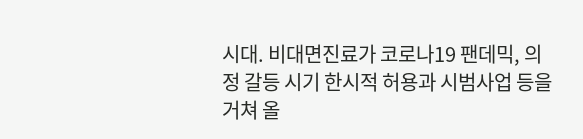시대. 비대면진료가 코로나19 팬데믹, 의정 갈등 시기 한시적 허용과 시범사업 등을 거쳐 올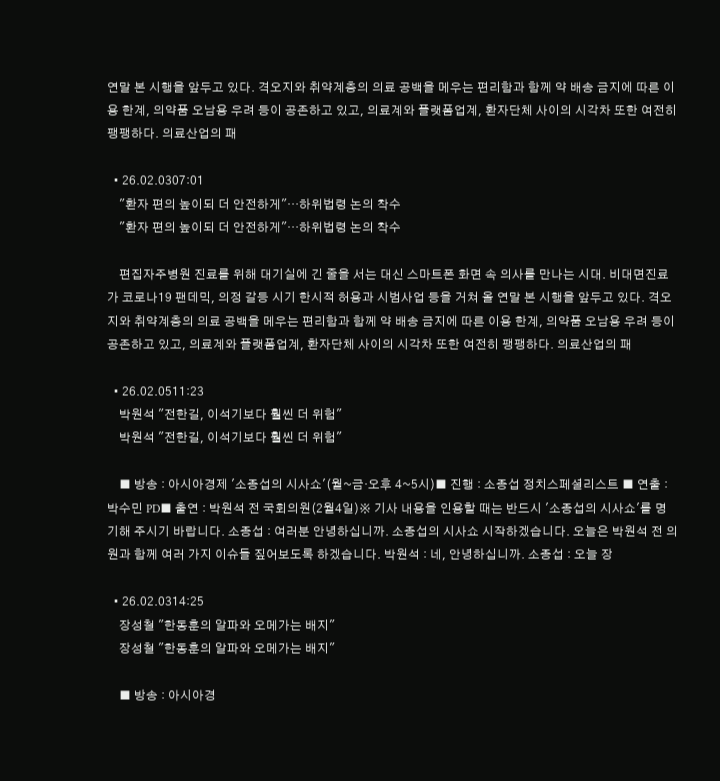연말 본 시행을 앞두고 있다. 격오지와 취약계층의 의료 공백을 메우는 편리함과 함께 약 배송 금지에 따른 이용 한계, 의약품 오남용 우려 등이 공존하고 있고, 의료계와 플랫폼업계, 환자단체 사이의 시각차 또한 여전히 팽팽하다. 의료산업의 패

  • 26.02.0307:01
    "환자 편의 높이되 더 안전하게"…하위법령 논의 착수
    "환자 편의 높이되 더 안전하게"…하위법령 논의 착수

    편집자주병원 진료를 위해 대기실에 긴 줄을 서는 대신 스마트폰 화면 속 의사를 만나는 시대. 비대면진료가 코로나19 팬데믹, 의정 갈등 시기 한시적 허용과 시범사업 등을 거쳐 올 연말 본 시행을 앞두고 있다. 격오지와 취약계층의 의료 공백을 메우는 편리함과 함께 약 배송 금지에 따른 이용 한계, 의약품 오남용 우려 등이 공존하고 있고, 의료계와 플랫폼업계, 환자단체 사이의 시각차 또한 여전히 팽팽하다. 의료산업의 패

  • 26.02.0511:23
    박원석 "전한길, 이석기보다 훨씬 더 위험"
    박원석 "전한길, 이석기보다 훨씬 더 위험"

    ■ 방송 : 아시아경제 '소종섭의 시사쇼'(월~금·오후 4~5시)■ 진행 : 소종섭 정치스페셜리스트 ■ 연출 : 박수민 PD■ 출연 : 박원석 전 국회의원(2월4일)※ 기사 내용을 인용할 때는 반드시 '소종섭의 시사쇼'를 명기해 주시기 바랍니다. 소종섭 : 여러분 안녕하십니까. 소종섭의 시사쇼 시작하겠습니다. 오늘은 박원석 전 의원과 함께 여러 가지 이슈들 짚어보도록 하겠습니다. 박원석 : 네, 안녕하십니까. 소종섭 : 오늘 장

  • 26.02.0314:25
    장성철 "한동훈의 알파와 오메가는 배지"
    장성철 "한동훈의 알파와 오메가는 배지"

    ■ 방송 : 아시아경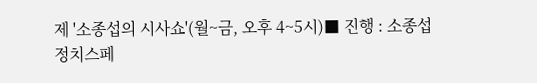제 '소종섭의 시사쇼'(월~금, 오후 4~5시)■ 진행 : 소종섭 정치스페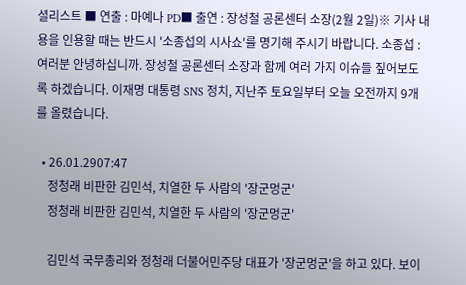셜리스트 ■ 연출 : 마예나 PD■ 출연 : 장성철 공론센터 소장(2월 2일)※ 기사 내용을 인용할 때는 반드시 '소종섭의 시사쇼'를 명기해 주시기 바랍니다. 소종섭 : 여러분 안녕하십니까. 장성철 공론센터 소장과 함께 여러 가지 이슈들 짚어보도록 하겠습니다. 이재명 대통령 SNS 정치, 지난주 토요일부터 오늘 오전까지 9개를 올렸습니다.

  • 26.01.2907:47
    정청래 비판한 김민석, 치열한 두 사람의 '장군멍군'
    정청래 비판한 김민석, 치열한 두 사람의 '장군멍군'

    김민석 국무총리와 정청래 더불어민주당 대표가 '장군멍군'을 하고 있다. 보이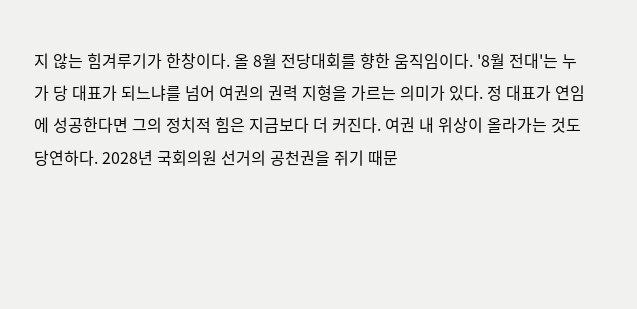지 않는 힘겨루기가 한창이다. 올 8월 전당대회를 향한 움직임이다. '8월 전대'는 누가 당 대표가 되느냐를 넘어 여권의 권력 지형을 가르는 의미가 있다. 정 대표가 연임에 성공한다면 그의 정치적 힘은 지금보다 더 커진다. 여권 내 위상이 올라가는 것도 당연하다. 2028년 국회의원 선거의 공천권을 쥐기 때문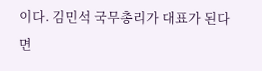이다. 김민석 국무총리가 대표가 된다면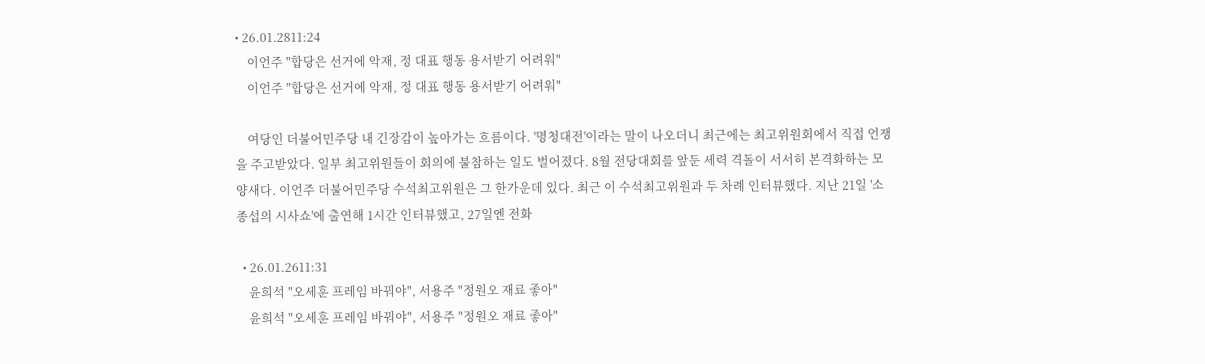• 26.01.2811:24
    이언주 "합당은 선거에 악재, 정 대표 행동 용서받기 어려워"
    이언주 "합당은 선거에 악재, 정 대표 행동 용서받기 어려워"

    여당인 더불어민주당 내 긴장감이 높아가는 흐름이다. '명청대전'이라는 말이 나오더니 최근에는 최고위원회에서 직접 언쟁을 주고받았다. 일부 최고위원들이 회의에 불참하는 일도 벌어졌다. 8월 전당대회를 앞둔 세력 격돌이 서서히 본격화하는 모양새다. 이언주 더불어민주당 수석최고위원은 그 한가운데 있다. 최근 이 수석최고위원과 두 차례 인터뷰했다. 지난 21일 '소종섭의 시사쇼'에 출연해 1시간 인터뷰했고, 27일엔 전화

  • 26.01.2611:31
    윤희석 "오세훈 프레임 바꿔야", 서용주 "정원오 재료 좋아"
    윤희석 "오세훈 프레임 바꿔야", 서용주 "정원오 재료 좋아"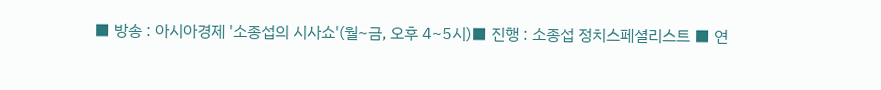■ 방송 : 아시아경제 '소종섭의 시사쇼'(월~금, 오후 4~5시)■ 진행 : 소종섭 정치스페셜리스트 ■ 연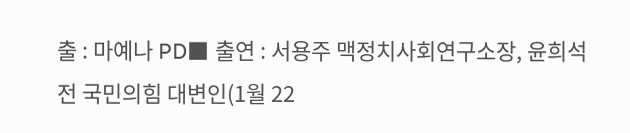출 : 마예나 PD■ 출연 : 서용주 맥정치사회연구소장, 윤희석 전 국민의힘 대변인(1월 22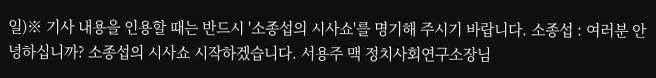일)※ 기사 내용을 인용할 때는 반드시 '소종섭의 시사쇼'를 명기해 주시기 바랍니다. 소종섭 : 여러분 안녕하십니까? 소종섭의 시사쇼 시작하겠습니다. 서용주 맥 정치사회연구소장님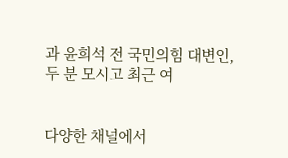과 윤희석 전 국민의힘 대변인, 두 분 모시고 최근 여


다양한 채널에서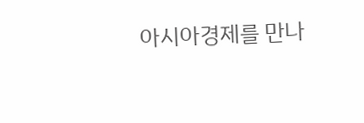아시아경제를 만나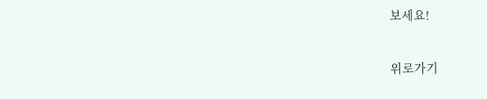보세요!

위로가기